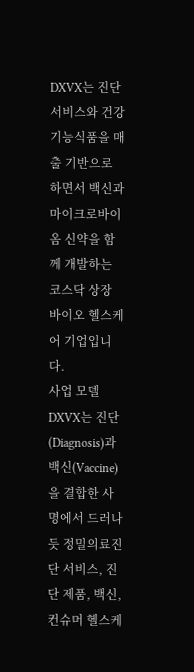DXVX는 진단 서비스와 건강기능식품을 매출 기반으로 하면서 백신과 마이크로바이옴 신약을 함께 개발하는 코스닥 상장 바이오 헬스케어 기업입니다.
사업 모델
DXVX는 진단(Diagnosis)과 백신(Vaccine)을 결합한 사명에서 드러나듯 정밀의료진단 서비스, 진단 제품, 백신, 컨슈머 헬스케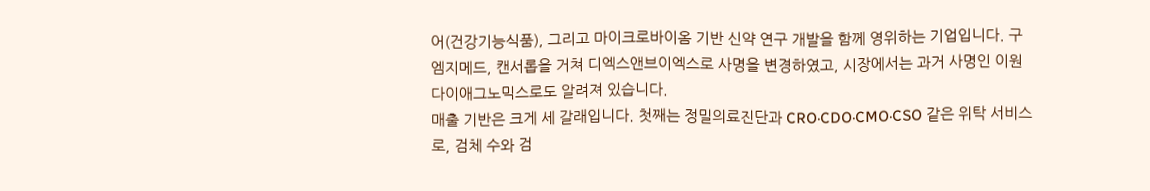어(건강기능식품), 그리고 마이크로바이옴 기반 신약 연구 개발을 함께 영위하는 기업입니다. 구 엠지메드, 캔서롭을 거쳐 디엑스앤브이엑스로 사명을 변경하였고, 시장에서는 과거 사명인 이원다이애그노믹스로도 알려져 있습니다.
매출 기반은 크게 세 갈래입니다. 첫째는 정밀의료진단과 CRO·CDO·CMO·CSO 같은 위탁 서비스로, 검체 수와 검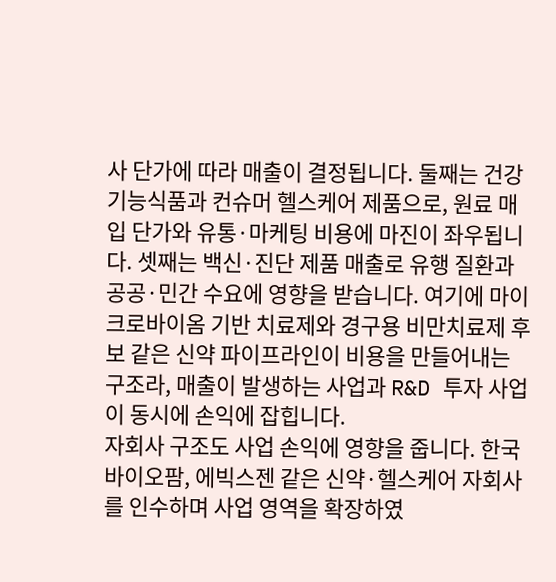사 단가에 따라 매출이 결정됩니다. 둘째는 건강기능식품과 컨슈머 헬스케어 제품으로, 원료 매입 단가와 유통·마케팅 비용에 마진이 좌우됩니다. 셋째는 백신·진단 제품 매출로 유행 질환과 공공·민간 수요에 영향을 받습니다. 여기에 마이크로바이옴 기반 치료제와 경구용 비만치료제 후보 같은 신약 파이프라인이 비용을 만들어내는 구조라, 매출이 발생하는 사업과 R&D 투자 사업이 동시에 손익에 잡힙니다.
자회사 구조도 사업 손익에 영향을 줍니다. 한국바이오팜, 에빅스젠 같은 신약·헬스케어 자회사를 인수하며 사업 영역을 확장하였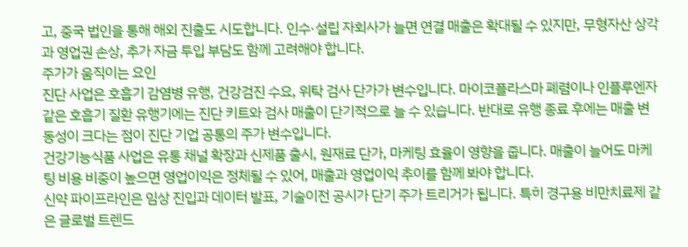고, 중국 법인을 통해 해외 진출도 시도합니다. 인수·설립 자회사가 늘면 연결 매출은 확대될 수 있지만, 무형자산 상각과 영업권 손상, 추가 자금 투입 부담도 함께 고려해야 합니다.
주가가 움직이는 요인
진단 사업은 호흡기 감염병 유행, 건강검진 수요, 위탁 검사 단가가 변수입니다. 마이코플라스마 폐렴이나 인플루엔자 같은 호흡기 질환 유행기에는 진단 키트와 검사 매출이 단기적으로 늘 수 있습니다. 반대로 유행 종료 후에는 매출 변동성이 크다는 점이 진단 기업 공통의 주가 변수입니다.
건강기능식품 사업은 유통 채널 확장과 신제품 출시, 원재료 단가, 마케팅 효율이 영향을 줍니다. 매출이 늘어도 마케팅 비용 비중이 높으면 영업이익은 정체될 수 있어, 매출과 영업이익 추이를 함께 봐야 합니다.
신약 파이프라인은 임상 진입과 데이터 발표, 기술이전 공시가 단기 주가 트리거가 됩니다. 특히 경구용 비만치료제 같은 글로벌 트렌드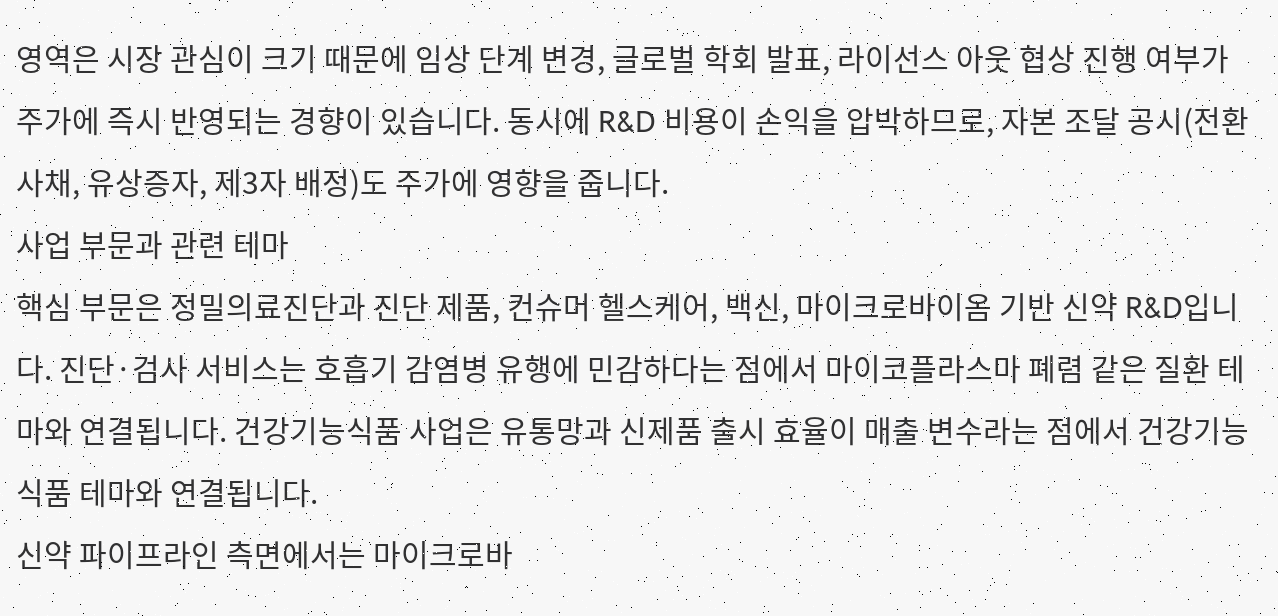영역은 시장 관심이 크기 때문에 임상 단계 변경, 글로벌 학회 발표, 라이선스 아웃 협상 진행 여부가 주가에 즉시 반영되는 경향이 있습니다. 동시에 R&D 비용이 손익을 압박하므로, 자본 조달 공시(전환사채, 유상증자, 제3자 배정)도 주가에 영향을 줍니다.
사업 부문과 관련 테마
핵심 부문은 정밀의료진단과 진단 제품, 컨슈머 헬스케어, 백신, 마이크로바이옴 기반 신약 R&D입니다. 진단·검사 서비스는 호흡기 감염병 유행에 민감하다는 점에서 마이코플라스마 폐렴 같은 질환 테마와 연결됩니다. 건강기능식품 사업은 유통망과 신제품 출시 효율이 매출 변수라는 점에서 건강기능식품 테마와 연결됩니다.
신약 파이프라인 측면에서는 마이크로바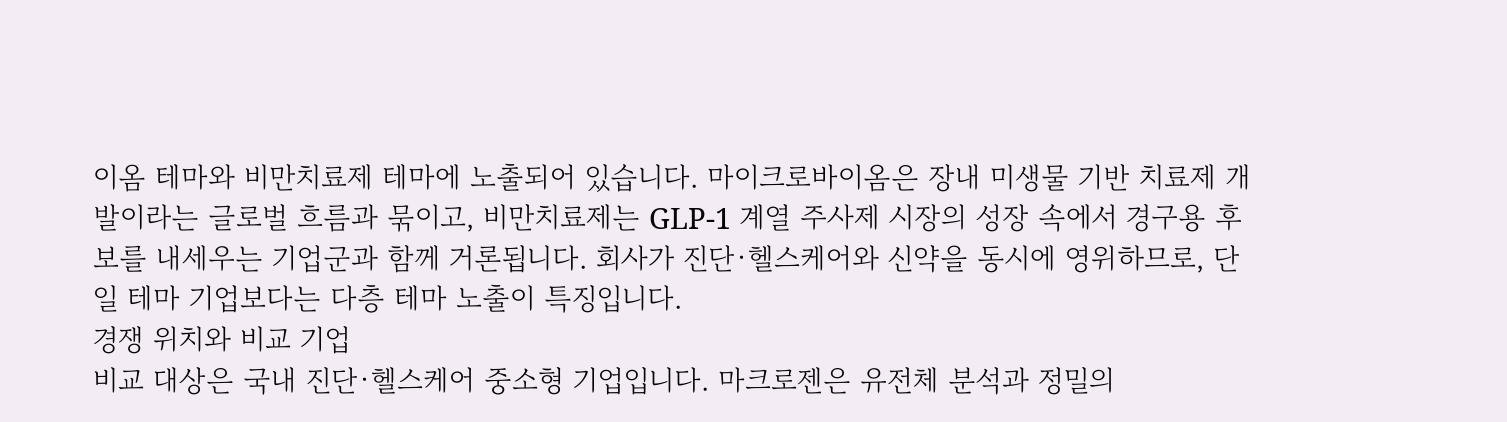이옴 테마와 비만치료제 테마에 노출되어 있습니다. 마이크로바이옴은 장내 미생물 기반 치료제 개발이라는 글로벌 흐름과 묶이고, 비만치료제는 GLP-1 계열 주사제 시장의 성장 속에서 경구용 후보를 내세우는 기업군과 함께 거론됩니다. 회사가 진단·헬스케어와 신약을 동시에 영위하므로, 단일 테마 기업보다는 다층 테마 노출이 특징입니다.
경쟁 위치와 비교 기업
비교 대상은 국내 진단·헬스케어 중소형 기업입니다. 마크로젠은 유전체 분석과 정밀의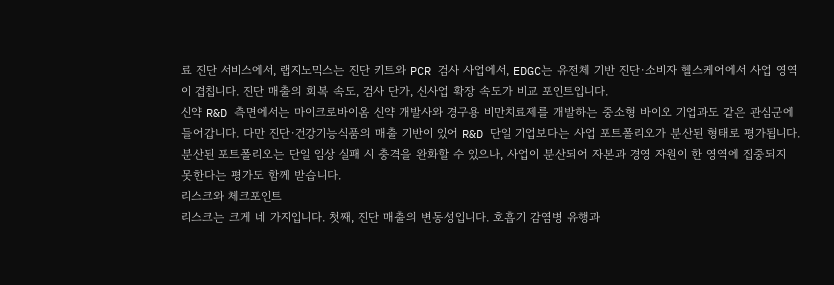료 진단 서비스에서, 랩지노믹스는 진단 키트와 PCR 검사 사업에서, EDGC는 유전체 기반 진단·소비자 헬스케어에서 사업 영역이 겹칩니다. 진단 매출의 회복 속도, 검사 단가, 신사업 확장 속도가 비교 포인트입니다.
신약 R&D 측면에서는 마이크로바이옴 신약 개발사와 경구용 비만치료제를 개발하는 중소형 바이오 기업과도 같은 관심군에 들어갑니다. 다만 진단·건강기능식품의 매출 기반이 있어 R&D 단일 기업보다는 사업 포트폴리오가 분산된 형태로 평가됩니다. 분산된 포트폴리오는 단일 임상 실패 시 충격을 완화할 수 있으나, 사업이 분산되어 자본과 경영 자원이 한 영역에 집중되지 못한다는 평가도 함께 받습니다.
리스크와 체크포인트
리스크는 크게 네 가지입니다. 첫째, 진단 매출의 변동성입니다. 호흡기 감염병 유행과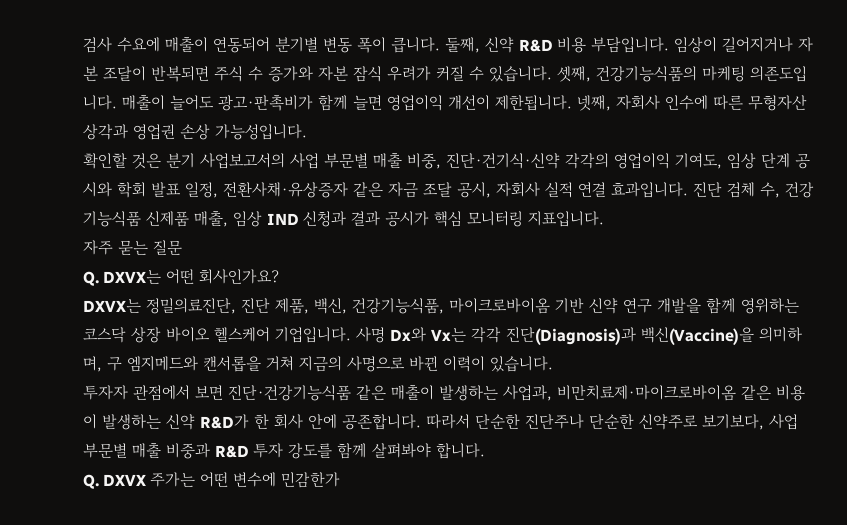검사 수요에 매출이 연동되어 분기별 변동 폭이 큽니다. 둘째, 신약 R&D 비용 부담입니다. 임상이 길어지거나 자본 조달이 반복되면 주식 수 증가와 자본 잠식 우려가 커질 수 있습니다. 셋째, 건강기능식품의 마케팅 의존도입니다. 매출이 늘어도 광고·판촉비가 함께 늘면 영업이익 개선이 제한됩니다. 넷째, 자회사 인수에 따른 무형자산 상각과 영업권 손상 가능성입니다.
확인할 것은 분기 사업보고서의 사업 부문별 매출 비중, 진단·건기식·신약 각각의 영업이익 기여도, 임상 단계 공시와 학회 발표 일정, 전환사채·유상증자 같은 자금 조달 공시, 자회사 실적 연결 효과입니다. 진단 검체 수, 건강기능식품 신제품 매출, 임상 IND 신청과 결과 공시가 핵심 모니터링 지표입니다.
자주 묻는 질문
Q. DXVX는 어떤 회사인가요?
DXVX는 정밀의료진단, 진단 제품, 백신, 건강기능식품, 마이크로바이옴 기반 신약 연구 개발을 함께 영위하는 코스닥 상장 바이오 헬스케어 기업입니다. 사명 Dx와 Vx는 각각 진단(Diagnosis)과 백신(Vaccine)을 의미하며, 구 엠지메드와 캔서롭을 거쳐 지금의 사명으로 바뀐 이력이 있습니다.
투자자 관점에서 보면 진단·건강기능식품 같은 매출이 발생하는 사업과, 비만치료제·마이크로바이옴 같은 비용이 발생하는 신약 R&D가 한 회사 안에 공존합니다. 따라서 단순한 진단주나 단순한 신약주로 보기보다, 사업 부문별 매출 비중과 R&D 투자 강도를 함께 살펴봐야 합니다.
Q. DXVX 주가는 어떤 변수에 민감한가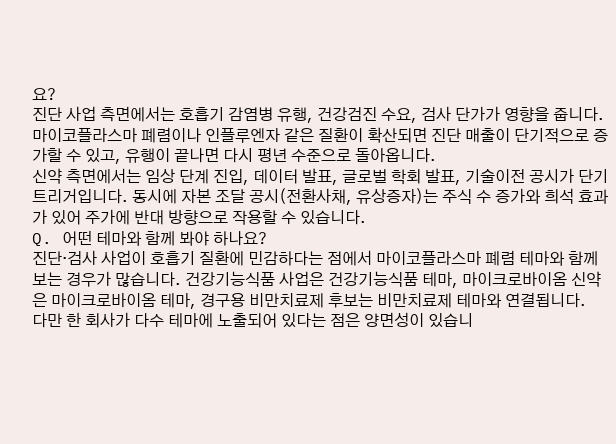요?
진단 사업 측면에서는 호흡기 감염병 유행, 건강검진 수요, 검사 단가가 영향을 줍니다. 마이코플라스마 폐렴이나 인플루엔자 같은 질환이 확산되면 진단 매출이 단기적으로 증가할 수 있고, 유행이 끝나면 다시 평년 수준으로 돌아옵니다.
신약 측면에서는 임상 단계 진입, 데이터 발표, 글로벌 학회 발표, 기술이전 공시가 단기 트리거입니다. 동시에 자본 조달 공시(전환사채, 유상증자)는 주식 수 증가와 희석 효과가 있어 주가에 반대 방향으로 작용할 수 있습니다.
Q. 어떤 테마와 함께 봐야 하나요?
진단·검사 사업이 호흡기 질환에 민감하다는 점에서 마이코플라스마 폐렴 테마와 함께 보는 경우가 많습니다. 건강기능식품 사업은 건강기능식품 테마, 마이크로바이옴 신약은 마이크로바이옴 테마, 경구용 비만치료제 후보는 비만치료제 테마와 연결됩니다.
다만 한 회사가 다수 테마에 노출되어 있다는 점은 양면성이 있습니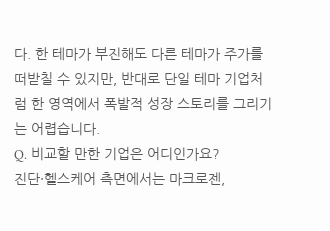다. 한 테마가 부진해도 다른 테마가 주가를 떠받칠 수 있지만, 반대로 단일 테마 기업처럼 한 영역에서 폭발적 성장 스토리를 그리기는 어렵습니다.
Q. 비교할 만한 기업은 어디인가요?
진단·헬스케어 측면에서는 마크로젠,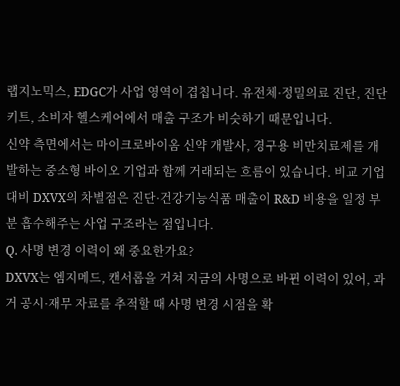랩지노믹스, EDGC가 사업 영역이 겹칩니다. 유전체·정밀의료 진단, 진단 키트, 소비자 헬스케어에서 매출 구조가 비슷하기 때문입니다.
신약 측면에서는 마이크로바이옴 신약 개발사, 경구용 비만치료제를 개발하는 중소형 바이오 기업과 함께 거래되는 흐름이 있습니다. 비교 기업 대비 DXVX의 차별점은 진단·건강기능식품 매출이 R&D 비용을 일정 부분 흡수해주는 사업 구조라는 점입니다.
Q. 사명 변경 이력이 왜 중요한가요?
DXVX는 엠지메드, 캔서롭을 거쳐 지금의 사명으로 바뀐 이력이 있어, 과거 공시·재무 자료를 추적할 때 사명 변경 시점을 확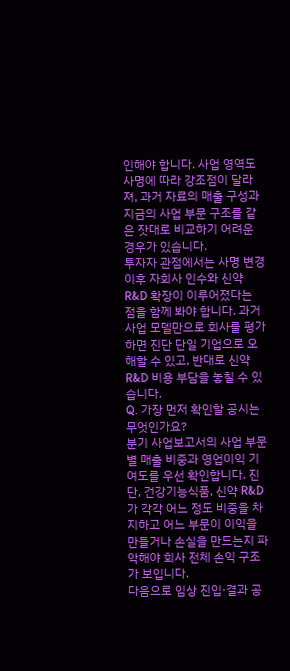인해야 합니다. 사업 영역도 사명에 따라 강조점이 달라져, 과거 자료의 매출 구성과 지금의 사업 부문 구조를 같은 잣대로 비교하기 어려운 경우가 있습니다.
투자자 관점에서는 사명 변경 이후 자회사 인수와 신약 R&D 확장이 이루어졌다는 점을 함께 봐야 합니다. 과거 사업 모델만으로 회사를 평가하면 진단 단일 기업으로 오해할 수 있고, 반대로 신약 R&D 비용 부담을 놓칠 수 있습니다.
Q. 가장 먼저 확인할 공시는 무엇인가요?
분기 사업보고서의 사업 부문별 매출 비중과 영업이익 기여도를 우선 확인합니다. 진단, 건강기능식품, 신약 R&D가 각각 어느 정도 비중을 차지하고 어느 부문이 이익을 만들거나 손실을 만드는지 파악해야 회사 전체 손익 구조가 보입니다.
다음으로 임상 진입·결과 공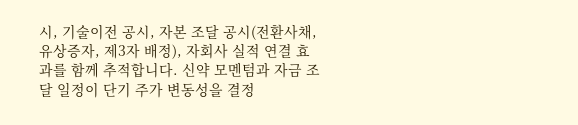시, 기술이전 공시, 자본 조달 공시(전환사채, 유상증자, 제3자 배정), 자회사 실적 연결 효과를 함께 추적합니다. 신약 모멘텀과 자금 조달 일정이 단기 주가 변동성을 결정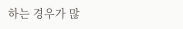하는 경우가 많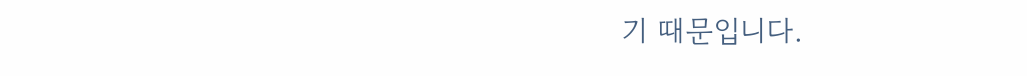기 때문입니다.